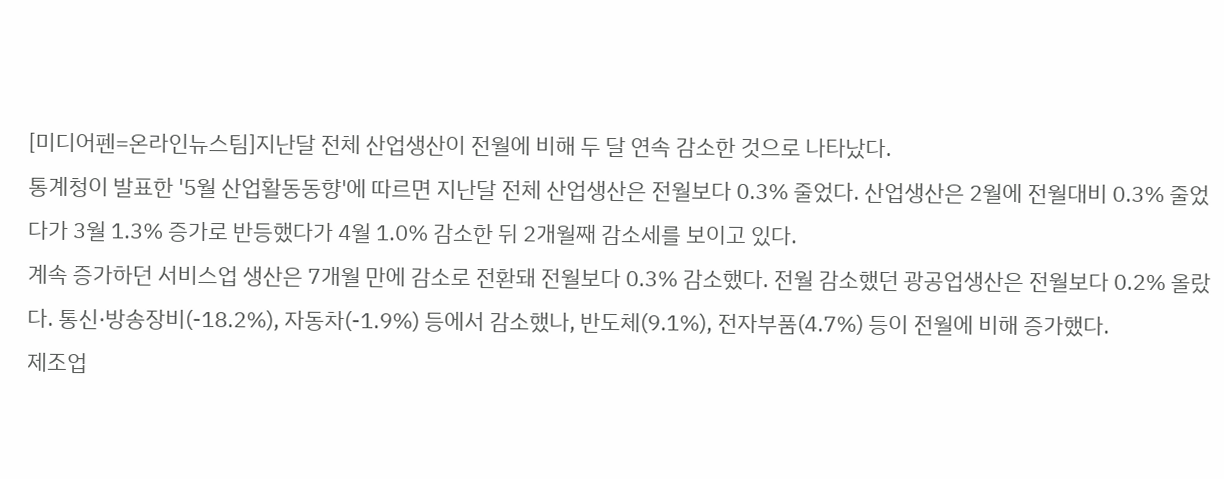[미디어펜=온라인뉴스팀]지난달 전체 산업생산이 전월에 비해 두 달 연속 감소한 것으로 나타났다.
통계청이 발표한 '5월 산업활동동향'에 따르면 지난달 전체 산업생산은 전월보다 0.3% 줄었다. 산업생산은 2월에 전월대비 0.3% 줄었다가 3월 1.3% 증가로 반등했다가 4월 1.0% 감소한 뒤 2개월째 감소세를 보이고 있다.
계속 증가하던 서비스업 생산은 7개월 만에 감소로 전환돼 전월보다 0.3% 감소했다. 전월 감소했던 광공업생산은 전월보다 0.2% 올랐다. 통신·방송장비(-18.2%), 자동차(-1.9%) 등에서 감소했나, 반도체(9.1%), 전자부품(4.7%) 등이 전월에 비해 증가했다.
제조업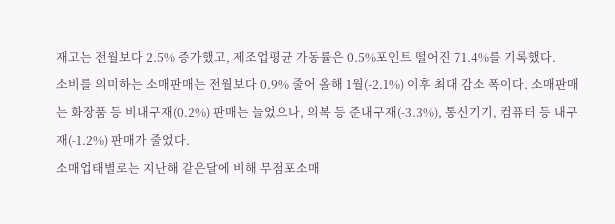재고는 전월보다 2.5% 증가했고, 제조업평균 가동률은 0.5%포인트 떨어진 71.4%를 기록했다.
소비를 의미하는 소매판매는 전월보다 0.9% 줄어 올해 1월(-2.1%) 이후 최대 감소 폭이다. 소매판매는 화장품 등 비내구재(0.2%) 판매는 늘었으나, 의복 등 준내구재(-3.3%), 통신기기, 컴퓨터 등 내구재(-1.2%) 판매가 줄었다.
소매업태별로는 지난해 같은달에 비해 무점포소매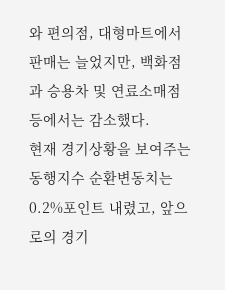와 편의점, 대형마트에서 판매는 늘었지만, 백화점과 승용차 및 연료소매점 등에서는 감소했다.
현재 경기상황을 보여주는 동행지수 순환변동치는 0.2%포인트 내렸고, 앞으로의 경기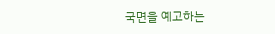국면을 예고하는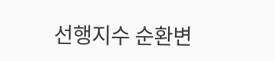선행지수 순환변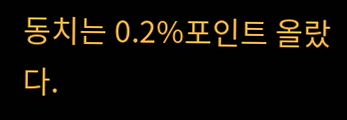동치는 0.2%포인트 올랐다.